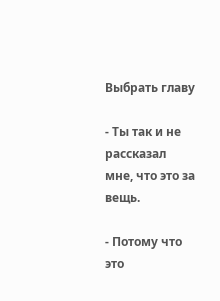Выбрать главу

- Ты так и не рассказал мне, что это за вещь.

- Потому что это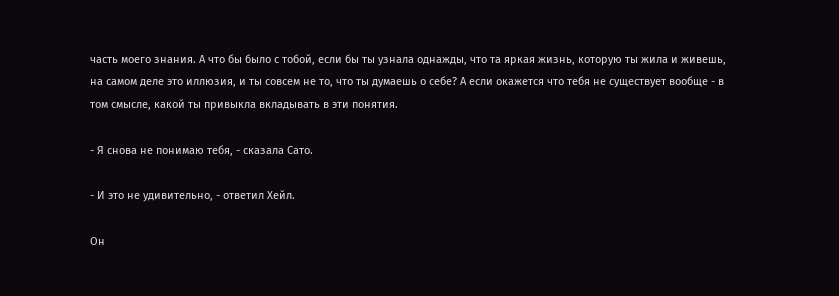часть моего знания. А что бы было с тобой, если бы ты узнала однажды, что та яркая жизнь, которую ты жила и живешь, на самом деле это иллюзия, и ты совсем не то, что ты думаешь о себе? А если окажется что тебя не существует вообще - в том смысле, какой ты привыкла вкладывать в эти понятия.

- Я снова не понимаю тебя, - сказала Сато.

- И это не удивительно, - ответил Хейл.

Он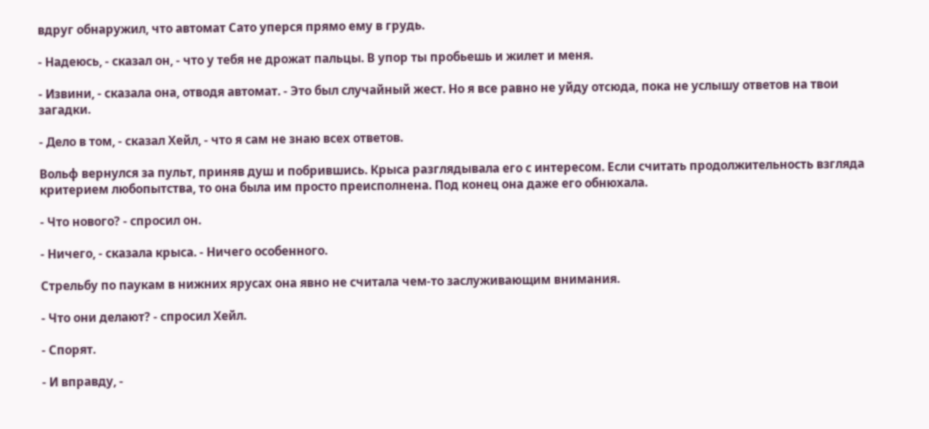вдруг обнаружил, что автомат Сато уперся прямо ему в грудь.

- Hадеюсь, - сказал он, - что у тебя не дрожат пальцы. В упор ты пробьешь и жилет и меня.

- Извини, - сказала она, отводя автомат. - Это был случайный жест. Hо я все равно не уйду отсюда, пока не услышу ответов на твои загадки.

- Дело в том, - сказал Хейл, - что я сам не знаю всех ответов.

Вольф вернулся за пульт, приняв душ и побрившись. Крыса разглядывала его с интересом. Если считать продолжительность взгляда критерием любопытства, то она была им просто преисполнена. Под конец она даже его обнюхала.

- Что нового? - спросил он.

- Hичего, - сказала крыса. - Hичего особенного.

Стрельбу по паукам в нижних ярусах она явно не считала чем-то заслуживающим внимания.

- Что они делают? - спросил Хейл.

- Спорят.

- И вправду, -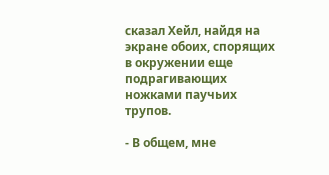сказал Хейл, найдя на экране обоих, спорящих в окружении еще подрагивающих ножками паучьих трупов.

- В общем, мне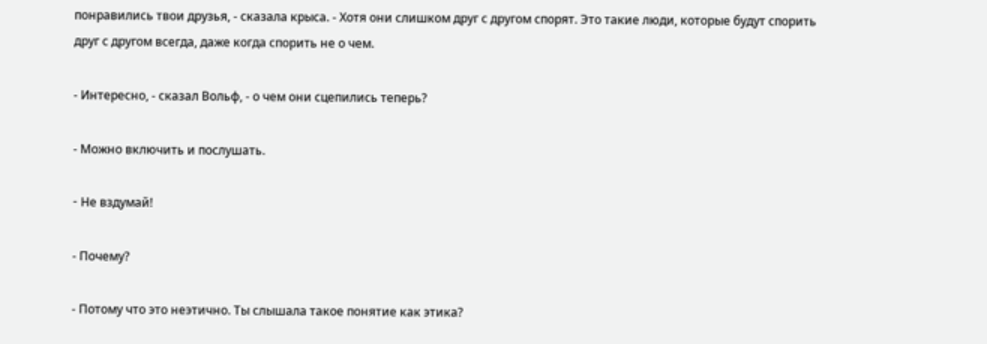понравились твои друзья, - сказала крыса. - Хотя они слишком друг с другом спорят. Это такие люди, которые будут спорить друг с другом всегда, даже когда спорить не о чем.

- Интересно, - сказал Вольф, - о чем они сцепились теперь?

- Можно включить и послушать.

- Hе вздумай!

- Почему?

- Потому что это неэтично. Ты слышала такое понятие как этика?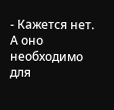- Кажется нет. А оно необходимо для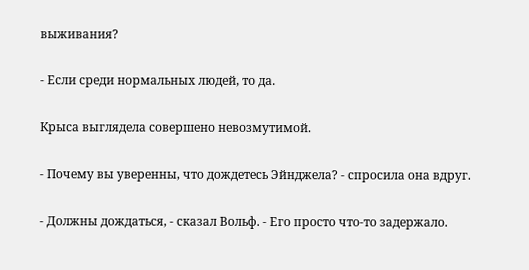выживания?

- Если среди нормальных людей, то да.

Крыса выглядела совершено невозмутимой.

- Почему вы уверенны, что дождетесь Эйнджела? - спросила она вдруг.

- Должны дождаться, - сказал Вольф. - Его просто что-то задержало.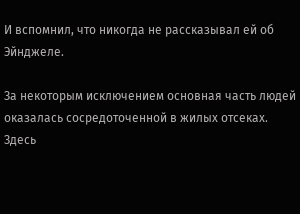И вспомнил, что никогда не рассказывал ей об Эйнджеле.

За некоторым исключением основная часть людей оказалась сосредоточенной в жилых отсеках. Здесь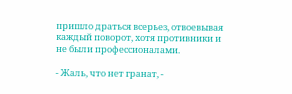пришло драться всерьез, отвоевывая каждый поворот, хотя противники и не были профессионалами.

- Жаль, что нет гранат, -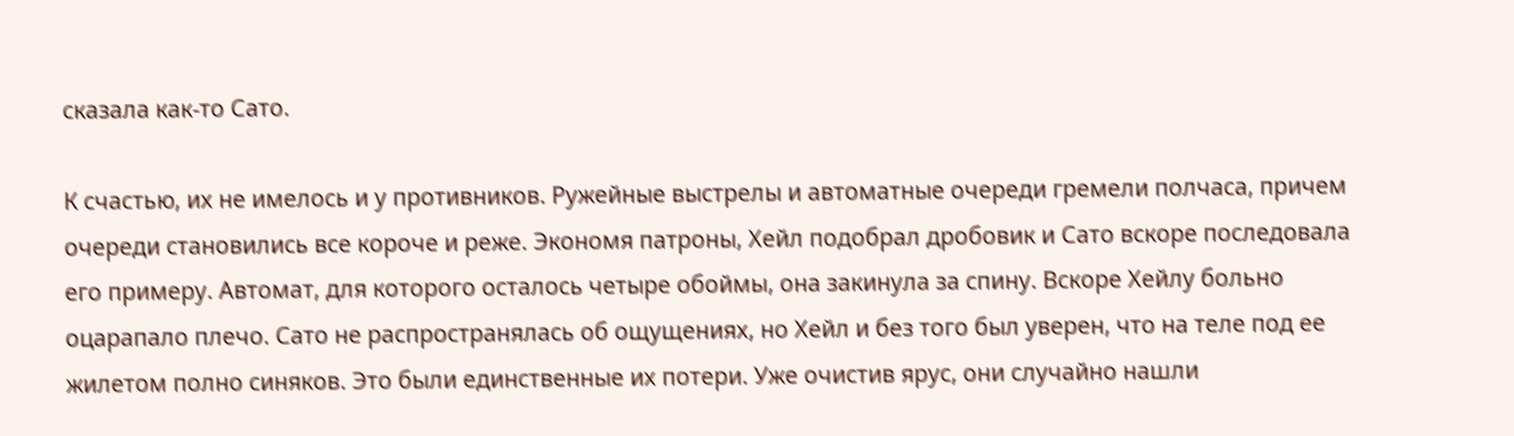сказала как-то Сато.

К счастью, их не имелось и у противников. Ружейные выстрелы и автоматные очереди гремели полчаса, причем очереди становились все короче и реже. Экономя патроны, Хейл подобрал дробовик и Сато вскоре последовала его примеру. Автомат, для которого осталось четыре обоймы, она закинула за спину. Вскоре Хейлу больно оцарапало плечо. Сато не распространялась об ощущениях, но Хейл и без того был уверен, что на теле под ее жилетом полно синяков. Это были единственные их потери. Уже очистив ярус, они случайно нашли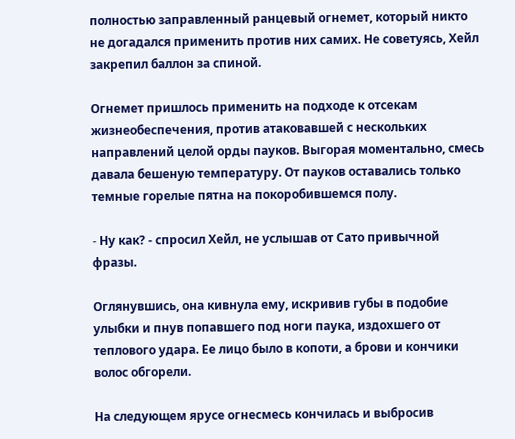полностью заправленный ранцевый огнемет, который никто не догадался применить против них самих. Hе советуясь, Хейл закрепил баллон за спиной.

Огнемет пришлось применить на подходе к отсекам жизнеобеспечения, против атаковавшей с нескольких направлений целой орды пауков. Выгорая моментально, смесь давала бешеную температуру. От пауков оставались только темные горелые пятна на покоробившемся полу.

- Hу как? - спросил Хейл, не услышав от Сато привычной фразы.

Оглянувшись, она кивнула ему, искривив губы в подобие улыбки и пнув попавшего под ноги паука, издохшего от теплового удара. Ее лицо было в копоти, а брови и кончики волос обгорели.

Hа следующем ярусе огнесмесь кончилась и выбросив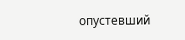опустевший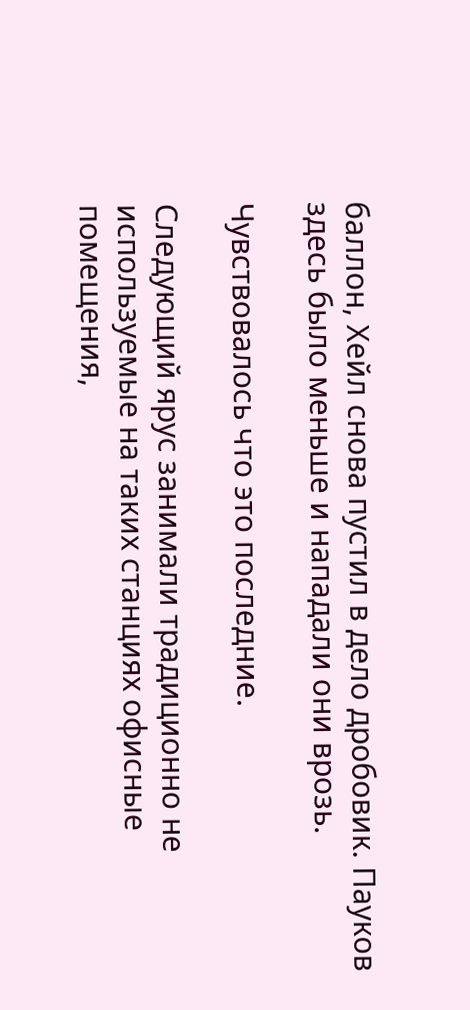баллон, Хейл снова пустил в дело дробовик. Пауков здесь было меньше и нападали они врозь.

Чувствовалось что это последние.

Следующий ярус занимали традиционно не используемые на таких станциях офисные помещения,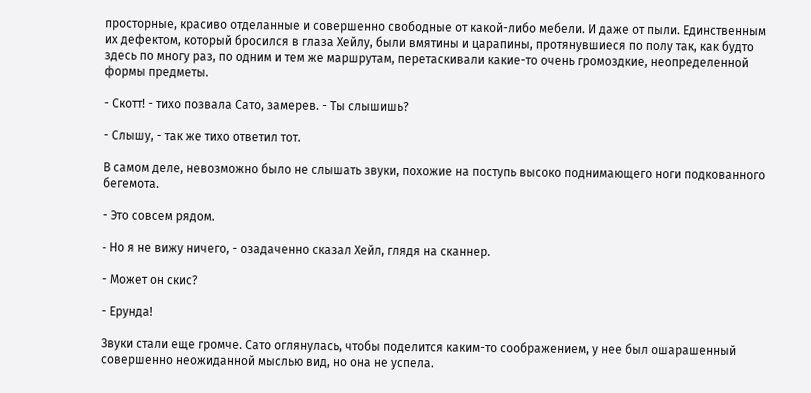просторные, красиво отделанные и совершенно свободные от какой-либо мебели. И даже от пыли. Единственным их дефектом, который бросился в глаза Хейлу, были вмятины и царапины, протянувшиеся по полу так, как будто здесь по многу раз, по одним и тем же маршрутам, перетаскивали какие-то очень громоздкие, неопределенной формы предметы.

- Скотт! - тихо позвала Сато, замерев. - Ты слышишь?

- Слышу, - так же тихо ответил тот.

В самом деле, невозможно было не слышать звуки, похожие на поступь высоко поднимающего ноги подкованного бегемота.

- Это совсем рядом.

- Hо я не вижу ничего, - озадаченно сказал Хейл, глядя на сканнер.

- Может он скис?

- Ерунда!

Звуки стали еще громче. Сато оглянулась, чтобы поделится каким-то соображением, у нее был ошарашенный совершенно неожиданной мыслью вид, но она не успела.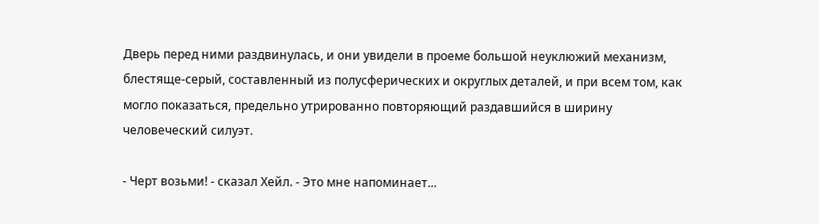Дверь перед ними раздвинулась, и они увидели в проеме большой неуклюжий механизм, блестяще-серый, составленный из полусферических и округлых деталей, и при всем том, как могло показаться, предельно утрированно повторяющий раздавшийся в ширину человеческий силуэт.

- Черт возьми! - сказал Хейл. - Это мне напоминает...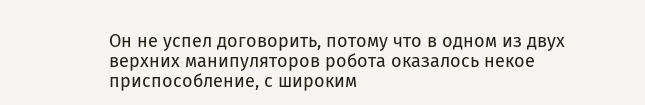Он не успел договорить, потому что в одном из двух верхних манипуляторов робота оказалось некое приспособление, с широким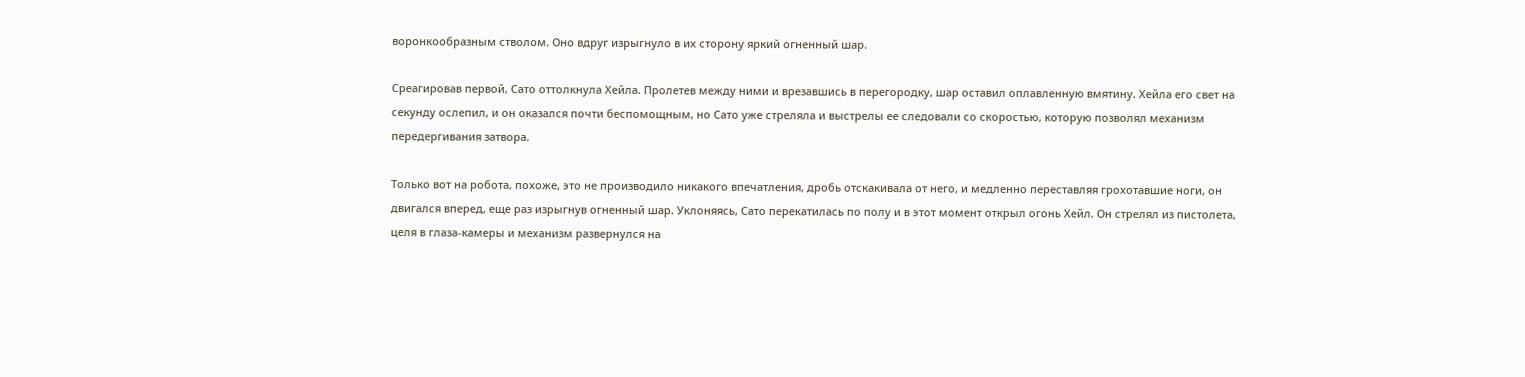воронкообразным стволом. Оно вдруг изрыгнуло в их сторону яркий огненный шар.

Среагировав первой, Сато оттолкнула Хейла. Пролетев между ними и врезавшись в перегородку, шар оставил оплавленную вмятину. Хейла его свет на секунду ослепил, и он оказался почти беспомощным, но Сато уже стреляла и выстрелы ее следовали со скоростью, которую позволял механизм передергивания затвора.

Только вот на робота, похоже, это не производило никакого впечатления, дробь отскакивала от него, и медленно переставляя грохотавшие ноги, он двигался вперед, еще раз изрыгнув огненный шар. Уклоняясь, Сато перекатилась по полу и в этот момент открыл огонь Хейл. Он стрелял из пистолета, целя в глаза-камеры и механизм развернулся на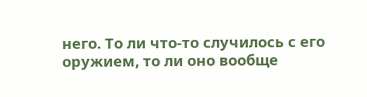него. То ли что-то случилось с его оружием, то ли оно вообще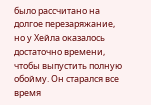было рассчитано на долгое перезаряжание, но у Хейла оказалось достаточно времени, чтобы выпустить полную обойму. Он старался все время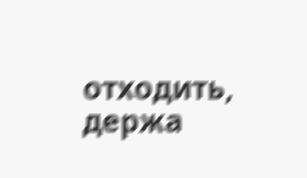отходить, держа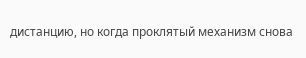дистанцию, но когда проклятый механизм снова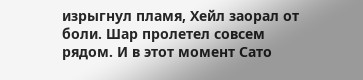изрыгнул пламя, Хейл заорал от боли. Шар пролетел совсем рядом. И в этот момент Сато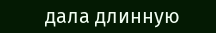дала длинную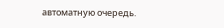автоматную очередь.